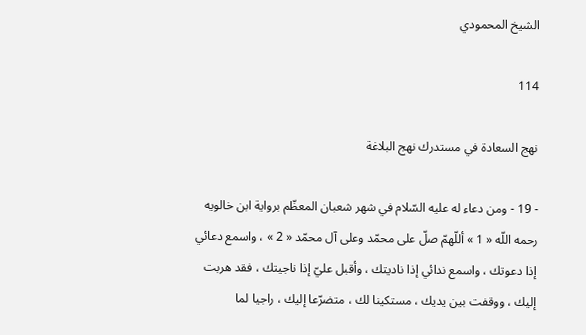الشيخ المحمودي

114

نهج السعادة في مستدرك نهج البلاغة

- 19 - ومن دعاء له عليه السّلام في شهر شعبان المعظّم برواية ابن خالويه رحمه اللّه « 1 » أللّهمّ صلّ على محمّد وعلى آل محمّد « 2 » ، واسمع دعائي إذا دعوتك ، واسمع ندائي إذا ناديتك ، وأقبل عليّ إذا ناجيتك ، فقد هربت إليك ، ووقفت بين يديك ، مستكينا لك ، متضرّعا إليك ، راجيا لما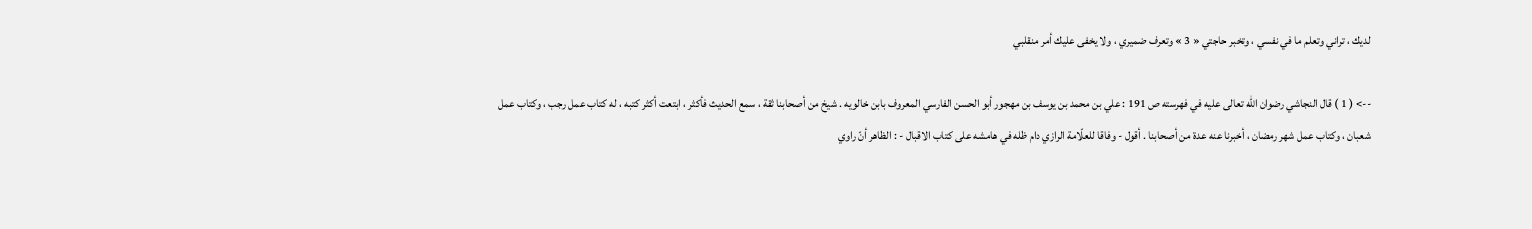لديك ، تراني وتعلم ما في نفسي ، وتخبر حاجتي « 3 » وتعرف ضميري ، ولا يخفى عليك أمر منقلبي

--> ( 1 ) قال النجاشي رضوان اللّه تعالى عليه في فهرسته ص 191 : علي بن محمد بن يوسف بن مهجور أبو الحسن الفارسي المعروف بابن خالويه . شيخ من أصحابنا ثقة ، سمع الحديث فأكثر ، ابتعت أكثر كتبه ، له كتاب عمل رجب ، وكتاب عمل شعبان ، وكتاب عمل شهر رمضان ، أخبرنا عنه عدة من أصحابنا . أقول - وفاقا للعلّامة الرازي دام ظله في هامشه على كتاب الاقبال - : الظاهر أنّ راوي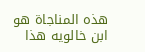هذه المناجاة هو ابن خالويه هذا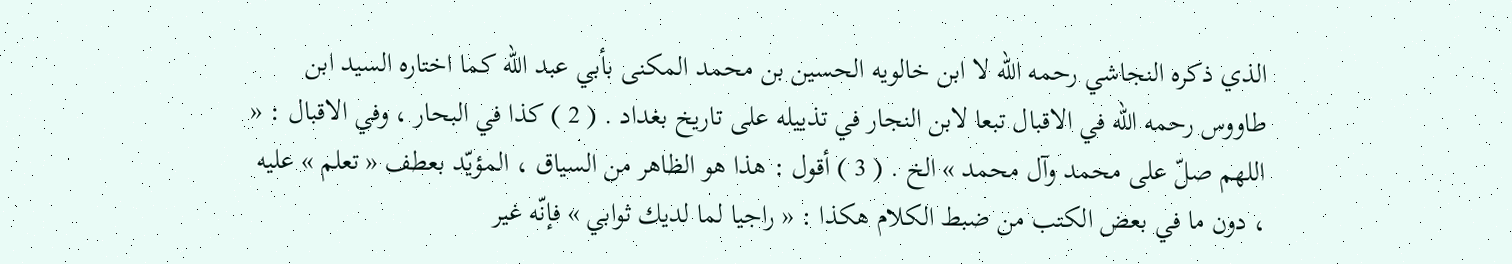الذي ذكره النجاشي رحمه اللّه لا ابن خالويه الحسين بن محمد المكنى بأبي عبد اللّه كما اختاره السيد ابن طاووس رحمه اللّه في الاقبال تبعا لابن النجار في تذييله على تاريخ بغداد . ( 2 ) كذا في البحار ، وفي الاقبال : « اللهم صلّ على محمد وآل محمد » الخ . ( 3 ) أقول : هذا هو الظاهر من السياق ، المؤيّد بعطف « تعلم » عليه ، دون ما في بعض الكتب من ضبط الكلام هكذا : « راجيا لما لديك ثوابي » فإنّه غير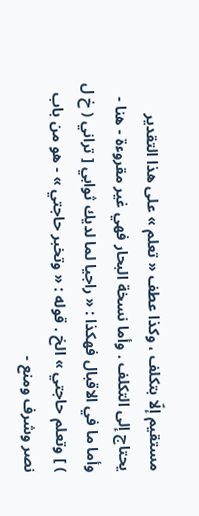مستقيم إلّا بتكلف ، وكذا عطف « تعلم » على هذا التقدير يحتاج إلى التكلف . وأما نسخة البحار فهي غير مقروءة - هنا - وأما ما في الاقبال فهكذا : « راجيا لما لديك ثوابي [ تراني ( خ ل ) ] وتعلم حاجتي » الخ . قوله : « وتخبر حاجتي » - هو من باب نصر وشرف ومنع -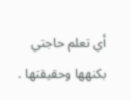أي تعلم حاجتي بكنهها وحقيقتها .